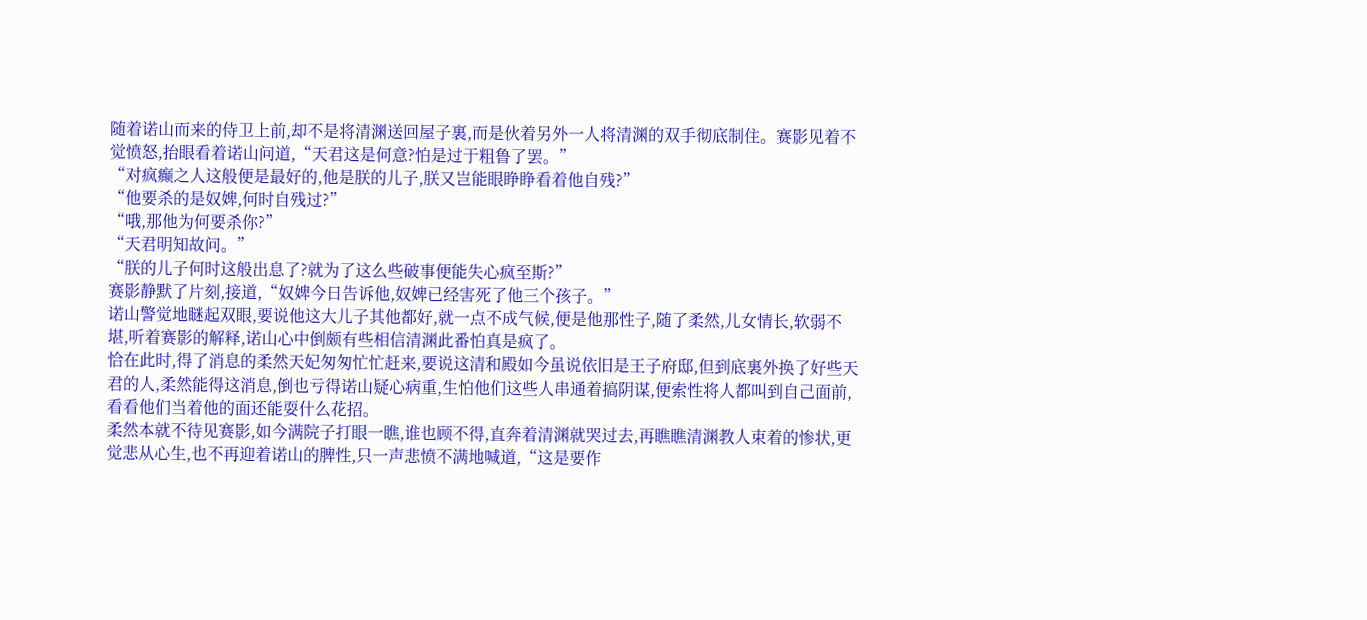随着诺山而来的侍卫上前,却不是将清渊送回屋子裏,而是伙着另外一人将清渊的双手彻底制住。赛影见着不觉愤怒,抬眼看着诺山问道,“天君这是何意?怕是过于粗鲁了罢。”
“对疯癫之人这般便是最好的,他是朕的儿子,朕又岂能眼睁睁看着他自残?”
“他要杀的是奴婢,何时自残过?”
“哦,那他为何要杀你?”
“天君明知故问。”
“朕的儿子何时这般出息了?就为了这么些破事便能失心疯至斯?”
赛影静默了片刻,接道,“奴婢今日告诉他,奴婢已经害死了他三个孩子。”
诺山警觉地瞇起双眼,要说他这大儿子其他都好,就一点不成气候,便是他那性子,随了柔然,儿女情长,软弱不堪,听着赛影的解释,诺山心中倒颇有些相信清渊此番怕真是疯了。
恰在此时,得了消息的柔然天妃匆匆忙忙赶来,要说这清和殿如今虽说依旧是王子府邸,但到底裏外换了好些天君的人,柔然能得这消息,倒也亏得诺山疑心病重,生怕他们这些人串通着搞阴谋,便索性将人都叫到自己面前,看看他们当着他的面还能耍什么花招。
柔然本就不待见赛影,如今满院子打眼一瞧,谁也顾不得,直奔着清渊就哭过去,再瞧瞧清渊教人束着的惨状,更觉悲从心生,也不再迎着诺山的脾性,只一声悲愤不满地喊道,“这是要作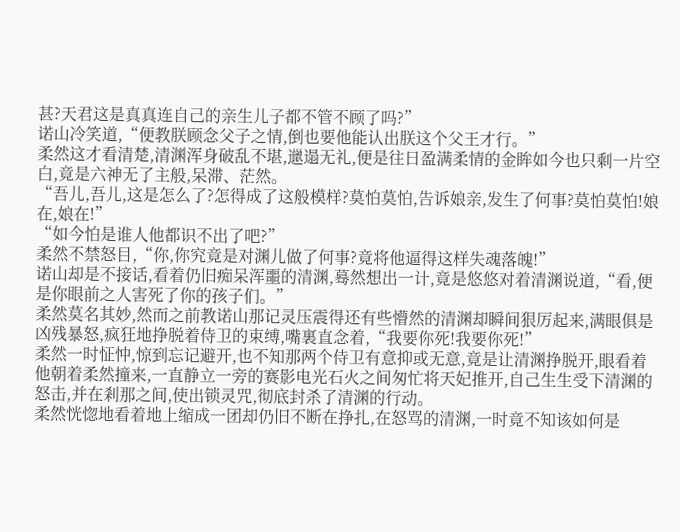甚?天君这是真真连自己的亲生儿子都不管不顾了吗?”
诺山冷笑道,“便教朕顾念父子之情,倒也要他能认出朕这个父王才行。”
柔然这才看清楚,清渊浑身破乱不堪,邋遢无礼,便是往日盈满柔情的金眸如今也只剩一片空白,竟是六神无了主般,呆滞、茫然。
“吾儿,吾儿,这是怎么了?怎得成了这般模样?莫怕莫怕,告诉娘亲,发生了何事?莫怕莫怕!娘在,娘在!”
“如今怕是谁人他都识不出了吧?”
柔然不禁怒目,“你,你究竟是对渊儿做了何事?竟将他逼得这样失魂落魄!”
诺山却是不接话,看着仍旧痴呆浑噩的清渊,蓦然想出一计,竟是悠悠对着清渊说道,“看,便是你眼前之人害死了你的孩子们。”
柔然莫名其妙,然而之前教诺山那记灵压震得还有些懵然的清渊却瞬间狠厉起来,满眼俱是凶残暴怒,疯狂地挣脱着侍卫的束缚,嘴裏直念着,“我要你死!我要你死!”
柔然一时怔忡,惊到忘记避开,也不知那两个侍卫有意抑或无意,竟是让清渊挣脱开,眼看着他朝着柔然撞来,一直静立一旁的赛影电光石火之间匆忙将天妃推开,自己生生受下清渊的怒击,并在剎那之间,使出锁灵咒,彻底封杀了清渊的行动。
柔然恍惚地看着地上缩成一团却仍旧不断在挣扎,在怒骂的清渊,一时竟不知该如何是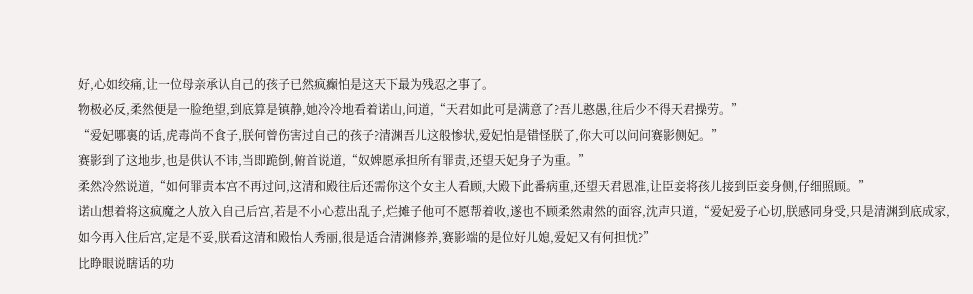好,心如绞痛,让一位母亲承认自己的孩子已然疯癫怕是这天下最为残忍之事了。
物极必反,柔然便是一脸绝望,到底算是镇静,她冷冷地看着诺山,问道,“天君如此可是满意了?吾儿憨愚,往后少不得天君操劳。”
“爱妃哪裏的话,虎毒尚不食子,朕何曾伤害过自己的孩子?清渊吾儿这般惨状,爱妃怕是错怪朕了,你大可以问问赛影侧妃。”
赛影到了这地步,也是供认不讳,当即跪倒,俯首说道,“奴婢愿承担所有罪责,还望天妃身子为重。”
柔然冷然说道,“如何罪责本宫不再过问,这清和殿往后还需你这个女主人看顾,大殿下此番病重,还望天君恩准,让臣妾将孩儿接到臣妾身侧,仔细照顾。”
诺山想着将这疯魔之人放入自己后宫,若是不小心惹出乱子,烂摊子他可不愿帮着收,遂也不顾柔然肃然的面容,沈声只道,“爱妃爱子心切,朕感同身受,只是清渊到底成家,如今再入住后宫,定是不妥,朕看这清和殿怡人秀丽,很是适合清渊修养,赛影端的是位好儿媳,爱妃又有何担忧?”
比睁眼说瞎话的功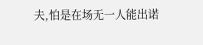夫,怕是在场无一人能出诺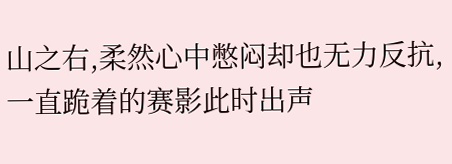山之右,柔然心中憋闷却也无力反抗,一直跪着的赛影此时出声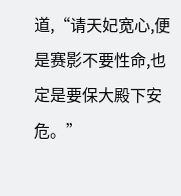道,“请天妃宽心,便是赛影不要性命,也定是要保大殿下安危。”